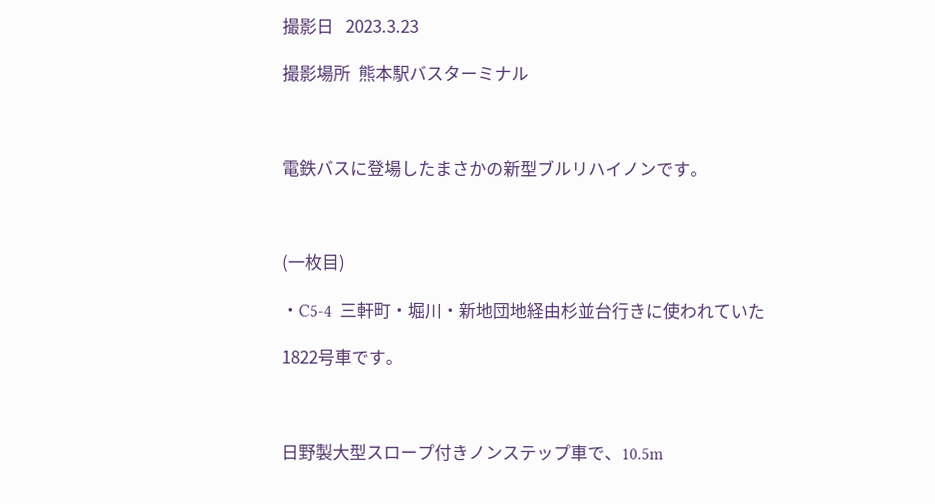撮影日   2023.3.23

撮影場所  熊本駅バスターミナル



電鉄バスに登場したまさかの新型ブルリハイノンです。



(一枚目)

・C5-4  三軒町・堀川・新地団地経由杉並台行きに使われていた

1822号車です。



日野製大型スロープ付きノンステップ車で、10.5m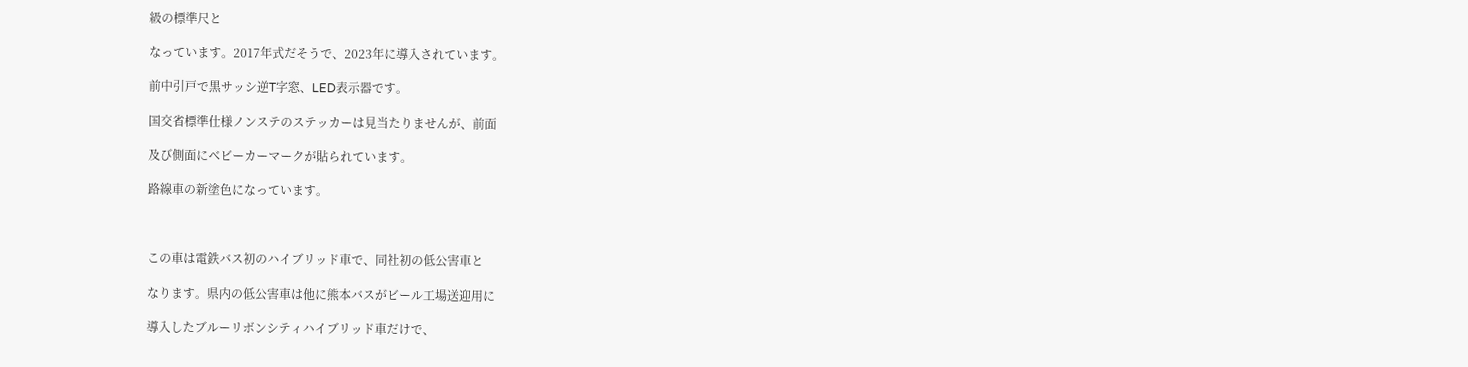級の標準尺と

なっています。2017年式だそうで、2023年に導入されています。

前中引戸で黒サッシ逆T字窓、LED表示器です。

国交省標準仕様ノンステのステッカーは見当たりませんが、前面

及び側面にベビーカーマークが貼られています。

路線車の新塗色になっています。



この車は電鉄バス初のハイブリッド車で、同社初の低公害車と

なります。県内の低公害車は他に熊本バスがビール工場送迎用に

導入したブルーリボンシティハイブリッド車だけで、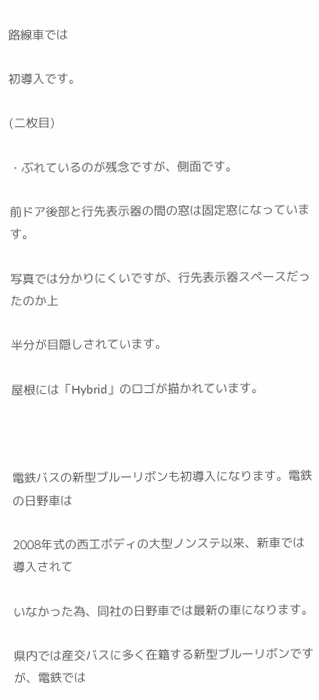路線車では

初導入です。

(二枚目)

・ぶれているのが残念ですが、側面です。

前ドア後部と行先表示器の間の窓は固定窓になっています。

写真では分かりにくいですが、行先表示器スペースだったのか上

半分が目隠しされています。

屋根には「Hybrid」のロゴが描かれています。



電鉄バスの新型ブルーリボンも初導入になります。電鉄の日野車は

2008年式の西工ボディの大型ノンステ以来、新車では導入されて

いなかった為、同社の日野車では最新の車になります。

県内では産交バスに多く在籍する新型ブルーリボンですが、電鉄では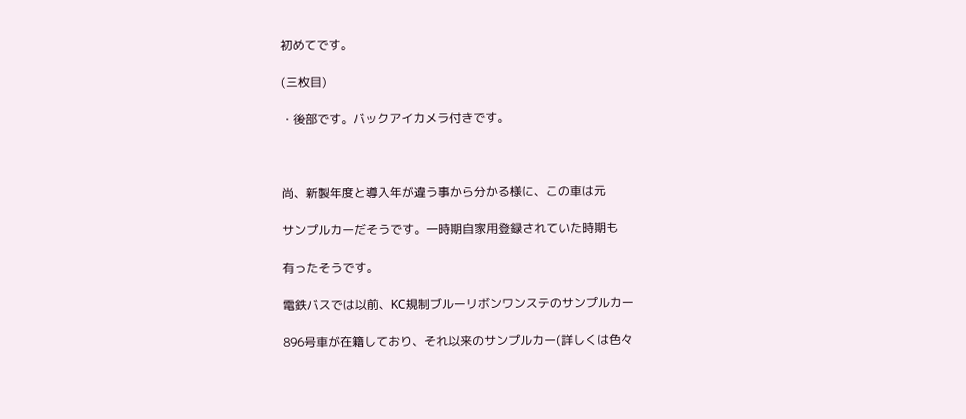初めてです。

(三枚目)

・後部です。バックアイカメラ付きです。



尚、新製年度と導入年が違う事から分かる様に、この車は元

サンプルカーだそうです。一時期自家用登録されていた時期も

有ったそうです。

電鉄バスでは以前、KC規制ブルーリボンワンステのサンプルカー

896号車が在籍しており、それ以来のサンプルカー(詳しくは色々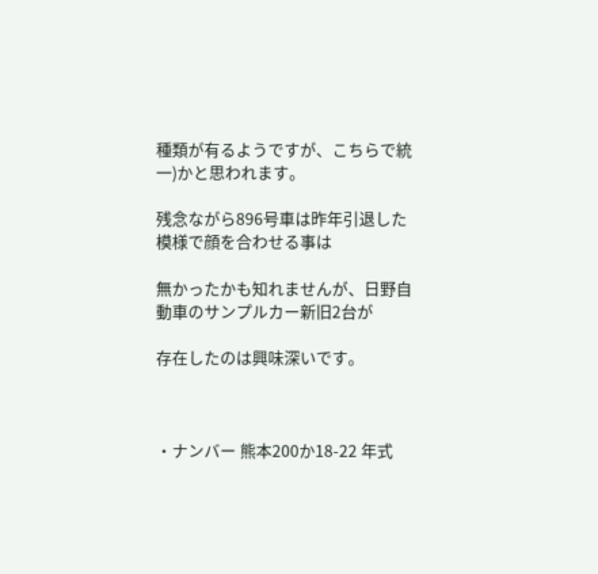種類が有るようですが、こちらで統一)かと思われます。

残念ながら896号車は昨年引退した模様で顔を合わせる事は

無かったかも知れませんが、日野自動車のサンプルカー新旧2台が

存在したのは興味深いです。



・ナンバー 熊本200か18-22 年式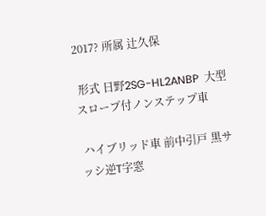2017? 所属 辻久保

 形式 日野2SG-HL2ANBP  大型スロープ付ノンステップ車

 ハイブリッド車 前中引戸 黒サッシ逆T字窓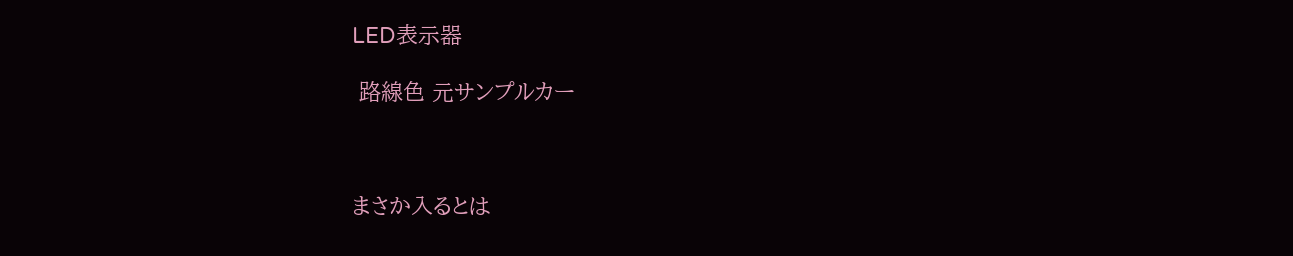LED表示器

 路線色 元サンプルカー



まさか入るとは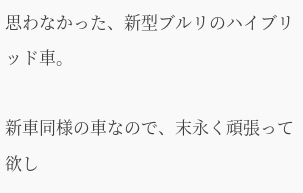思わなかった、新型ブルリのハイブリッド車。

新車同様の車なので、末永く頑張って欲し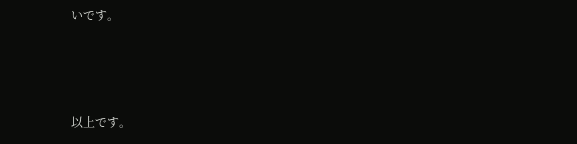いです。



以上です。